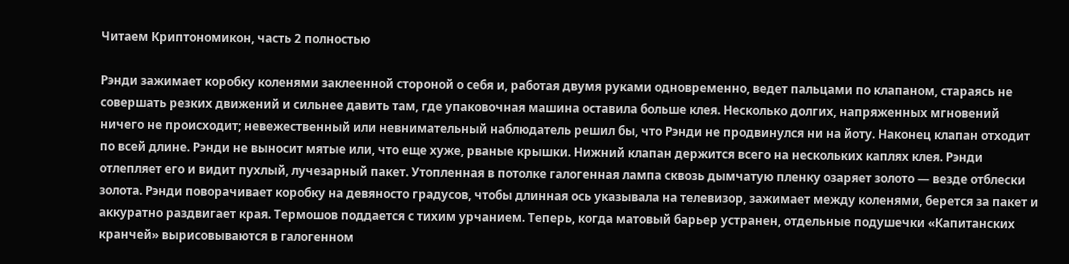Читаем Криптономикон, часть 2 полностью

Рэнди зажимает коробку коленями заклеенной стороной о себя и, работая двумя руками одновременно, ведет пальцами по клапаном, стараясь не совершать резких движений и сильнее давить там, где упаковочная машина оставила больше клея. Несколько долгих, напряженных мгновений ничего не происходит; невежественный или невнимательный наблюдатель решил бы, что Рэнди не продвинулся ни на йоту. Наконец клапан отходит по всей длине. Рэнди не выносит мятые или, что еще хуже, рваные крышки. Нижний клапан держится всего на нескольких каплях клея. Рэнди отлепляет его и видит пухлый, лучезарный пакет. Утопленная в потолке галогенная лампа сквозь дымчатую пленку озаряет золото — везде отблески золота. Рэнди поворачивает коробку на девяносто градусов, чтобы длинная ось указывала на телевизор, зажимает между коленями, берется за пакет и аккуратно раздвигает края. Термошов поддается с тихим урчанием. Теперь, когда матовый барьер устранен, отдельные подушечки «Капитанских кранчей» вырисовываются в галогенном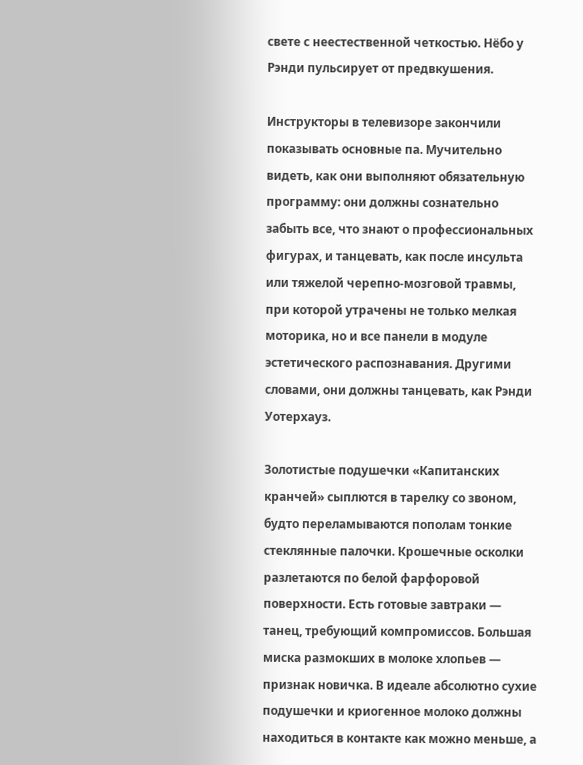свете с неестественной четкостью. Нёбо у Рэнди пульсирует от предвкушения.

Инструкторы в телевизоре закончили показывать основные па. Мучительно видеть, как они выполняют обязательную программу: они должны сознательно забыть все, что знают о профессиональных фигурах, и танцевать, как после инсульта или тяжелой черепно-мозговой травмы, при которой утрачены не только мелкая моторика, но и все панели в модуле эстетического распознавания. Другими словами, они должны танцевать, как Рэнди Уотерхауз.

Золотистые подушечки «Капитанских кранчей» сыплются в тарелку со звоном, будто переламываются пополам тонкие стеклянные палочки. Крошечные осколки разлетаются по белой фарфоровой поверхности. Есть готовые завтраки — танец, требующий компромиссов. Большая миска размокших в молоке хлопьев — признак новичка. В идеале абсолютно сухие подушечки и криогенное молоко должны находиться в контакте как можно меньше, а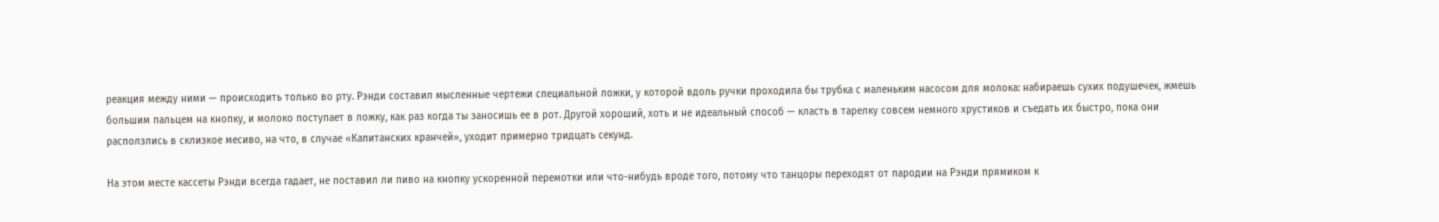реакция между ними — происходить только во рту. Рэнди составил мысленные чертежи специальной ложки, у которой вдоль ручки проходила бы трубка с маленьким насосом для молока: набираешь сухих подушечек, жмешь большим пальцем на кнопку, и молоко поступает в ложку, как раз когда ты заносишь ее в рот. Другой хороший, хоть и не идеальный способ — класть в тарелку совсем немного хрустиков и съедать их быстро, пока они расползлись в склизкое месиво, на что, в случае «Капитанских кранчей», уходит примерно тридцать секунд.

На этом месте кассеты Рэнди всегда гадает, не поставил ли пиво на кнопку ускоренной перемотки или что-нибудь вроде того, потому что танцоры переходят от пародии на Рэнди прямиком к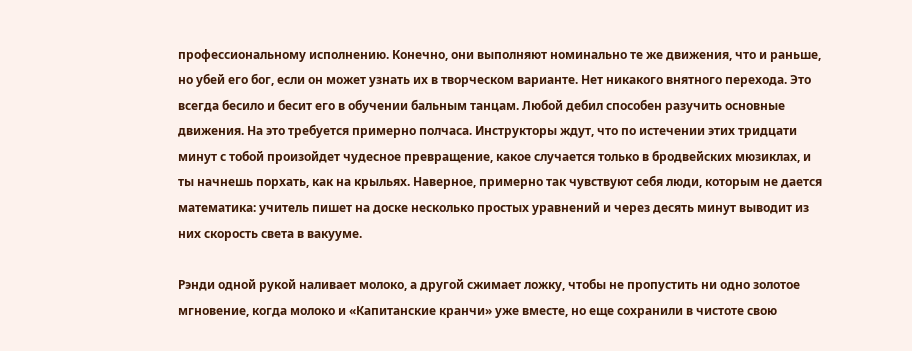профессиональному исполнению. Конечно, они выполняют номинально те же движения, что и раньше, но убей его бог, если он может узнать их в творческом варианте. Нет никакого внятного перехода. Это всегда бесило и бесит его в обучении бальным танцам. Любой дебил способен разучить основные движения. На это требуется примерно полчаса. Инструкторы ждут, что по истечении этих тридцати минут с тобой произойдет чудесное превращение, какое случается только в бродвейских мюзиклах, и ты начнешь порхать, как на крыльях. Наверное, примерно так чувствуют себя люди, которым не дается математика: учитель пишет на доске несколько простых уравнений и через десять минут выводит из них скорость света в вакууме.

Рэнди одной рукой наливает молоко, а другой сжимает ложку, чтобы не пропустить ни одно золотое мгновение, когда молоко и «Капитанские кранчи» уже вместе, но еще сохранили в чистоте свою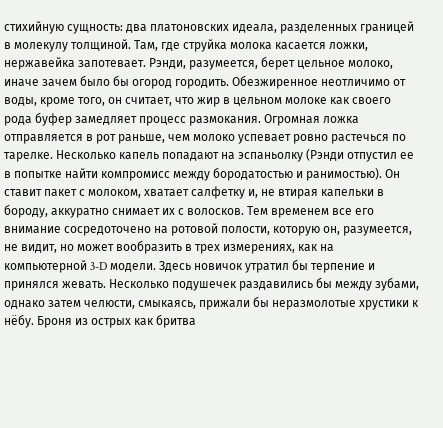стихийную сущность: два платоновских идеала, разделенных границей в молекулу толщиной. Там, где струйка молока касается ложки, нержавейка запотевает. Рэнди, разумеется, берет цельное молоко, иначе зачем было бы огород городить. Обезжиренное неотличимо от воды, кроме того, он считает, что жир в цельном молоке как своего рода буфер замедляет процесс размокания. Огромная ложка отправляется в рот раньше, чем молоко успевает ровно растечься по тарелке. Несколько капель попадают на эспаньолку (Рэнди отпустил ее в попытке найти компромисс между бородатостью и ранимостью). Он ставит пакет с молоком, хватает салфетку и, не втирая капельки в бороду, аккуратно снимает их с волосков. Тем временем все его внимание сосредоточено на ротовой полости, которую он, разумеется, не видит, но может вообразить в трех измерениях, как на компьютерной 3-D модели. Здесь новичок утратил бы терпение и принялся жевать. Несколько подушечек раздавились бы между зубами, однако затем челюсти, смыкаясь, прижали бы неразмолотые хрустики к нёбу. Броня из острых как бритва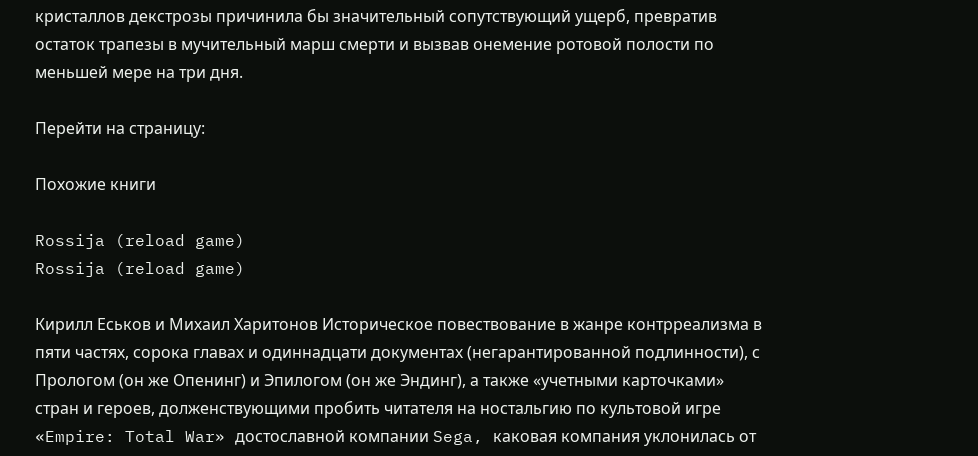кристаллов декстрозы причинила бы значительный сопутствующий ущерб, превратив остаток трапезы в мучительный марш смерти и вызвав oнемение ротовой полости по меньшей мере на три дня.

Перейти на страницу:

Похожие книги

Rossija (reload game)
Rossija (reload game)

Кирилл Еськов и Михаил Харитонов Историческое повествование в жанре контрреализма в пяти частях, сорока главах и одиннадцати документах (негарантированной подлинности), с Прологом (он же Опенинг) и Эпилогом (он же Эндинг), а также «учетными карточками» стран и героев, долженствующими пробить читателя на ностальгию по культовой игре «Empire: Total War» достославной компании Sega, каковая компания уклонилась от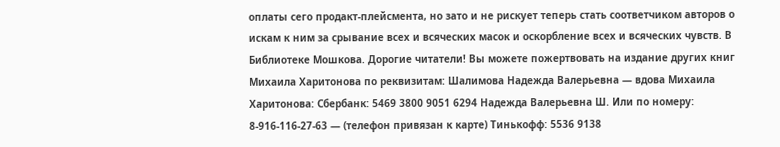оплаты сего продакт-плейсмента, но зато и не рискует теперь стать соответчиком авторов о искам к ним за срывание всех и всяческих масок и оскорбление всех и всяческих чувств. В Библиотеке Мошкова. Дорогие читатели! Вы можете пожертвовать на издание других книг Михаила Харитонова по реквизитам: Шалимова Надежда Валерьевна — вдова Михаила Харитонова: Сбербанк: 5469 3800 9051 6294 Надежда Валерьевна Ш. Или по номеру: 8-916-116-27-63 — (телефон привязан к карте) Тинькофф: 5536 9138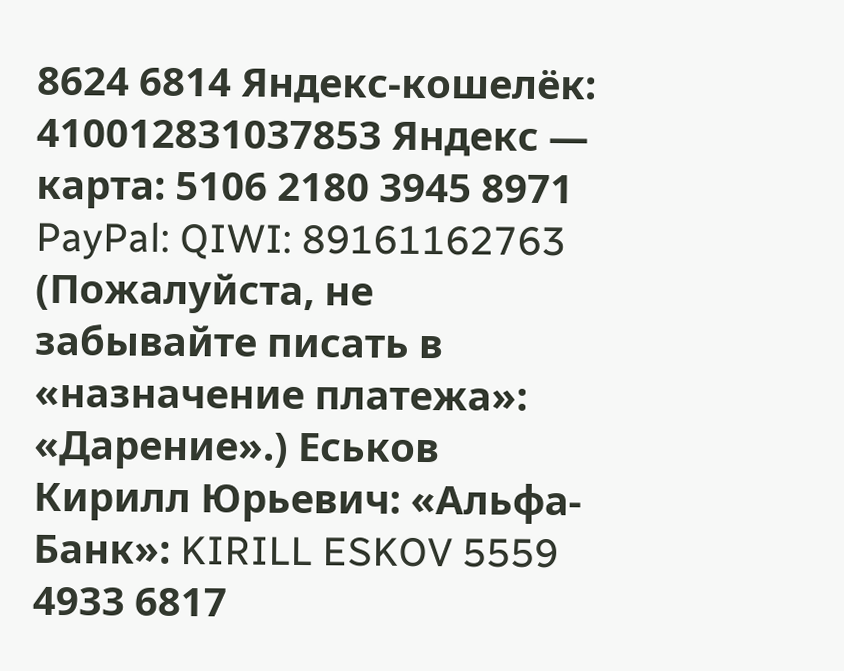8624 6814 Яндекс-кошелёк: 410012831037853 Яндекс — карта: 5106 2180 3945 8971 PayPal: QIWI: 89161162763 (Пожалуйста, не забывайте писать в «назначение платежа»: «Дарение».) Еськов Кирилл Юрьевич: «Альфа-Банк»: KIRILL ESKOV 5559 4933 6817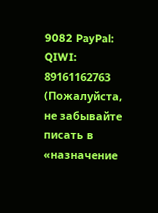9082 PayPal: QIWI: 89161162763 (Пожалуйста, не забывайте писать в «назначение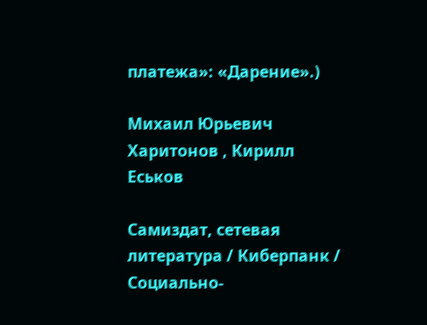платежа»: «Дарение».)

Михаил Юрьевич Харитонов , Кирилл Еськов

Самиздат, сетевая литература / Киберпанк / Социально-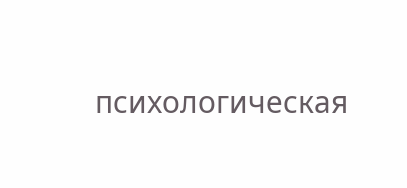психологическая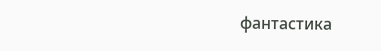фантастика